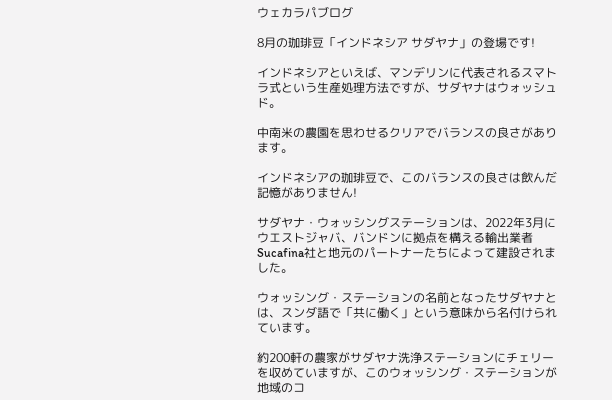ウェカラパブログ

8月の珈琲豆「インドネシア サダヤナ」の登場です!

インドネシアといえば、マンデリンに代表されるスマトラ式という生産処理方法ですが、サダヤナはウォッシュド。

中南米の農園を思わせるクリアでバランスの良さがあります。

インドネシアの珈琲豆で、このバランスの良さは飲んだ記憶がありません!

サダヤナ・ウォッシングステーションは、2022年3月にウエストジャバ、バンドンに拠点を構える輸出業者Sucafina社と地元のパートナーたちによって建設されました。

ウォッシング・ステーションの名前となったサダヤナとは、スンダ語で「共に働く」という意味から名付けられています。

約200軒の農家がサダヤナ洗浄ステーションにチェリーを収めていますが、このウォッシング・ステーションが地域のコ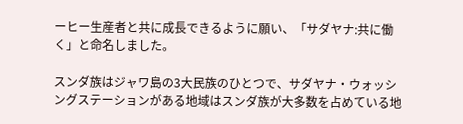ーヒー生産者と共に成長できるように願い、「サダヤナ:共に働く」と命名しました。

スンダ族はジャワ島の3大民族のひとつで、サダヤナ・ウォッシングステーションがある地域はスンダ族が大多数を占めている地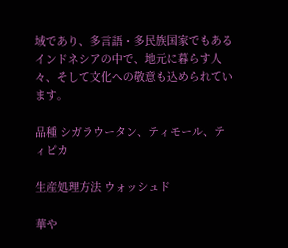域であり、多言語・多民族国家でもあるインドネシアの中で、地元に暮らす人々、そして文化への敬意も込められています。

品種 シガラウータン、ティモール、ティピカ

生産処理方法 ウォッシュド

華や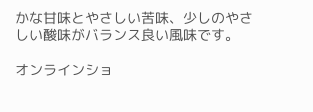かな甘味とやさしい苦味、少しのやさしい酸味がバランス良い風味です。

オンラインショ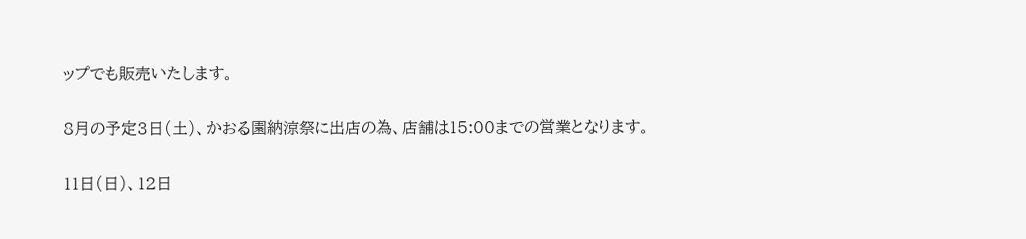ップでも販売いたします。

8月の予定3日(土)、かおる園納涼祭に出店の為、店舗は15:00までの営業となります。

11日(日)、12日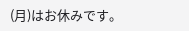(月)はお休みです。